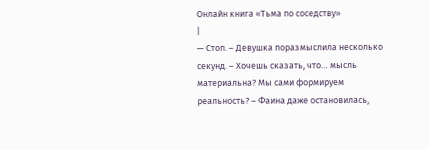Онлайн книга «Тьма по соседству»
|
— Стоп. – Девушка поразмыслила несколько секунд. – Хочешь сказать, что… мысль материальна? Мы сами формируем реальность? – Фаина даже остановилась,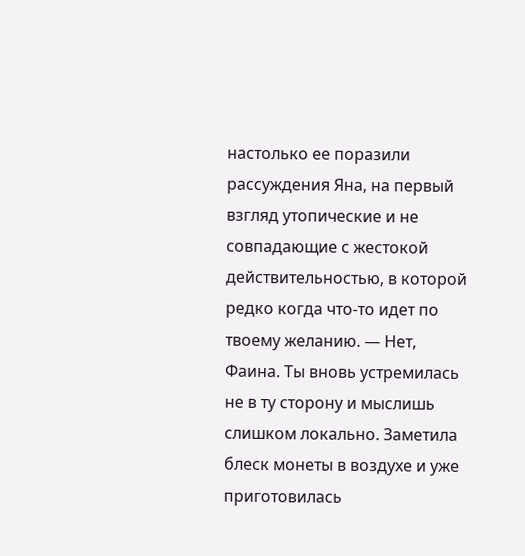настолько ее поразили рассуждения Яна, на первый взгляд утопические и не совпадающие с жестокой действительностью, в которой редко когда что-то идет по твоему желанию. — Нет, Фаина. Ты вновь устремилась не в ту сторону и мыслишь слишком локально. Заметила блеск монеты в воздухе и уже приготовилась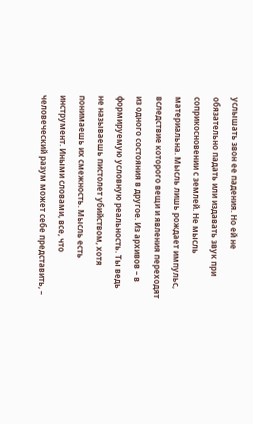услышать звон ее падения. Но ей не обязательно падать или издавать звук при соприкосновении с землей. Не мысль материальна. Мысль лишь рождает импульс, вследствие которого вещи и явления переходят из одного состояния в другое. Из архивов – в формируемую условную реальность. Ты ведь не называешь пистолет убийством, хотя понимаешь их смежность. Мысль есть инструмент. Иными словами, все, что человеческий разум может себе представить, –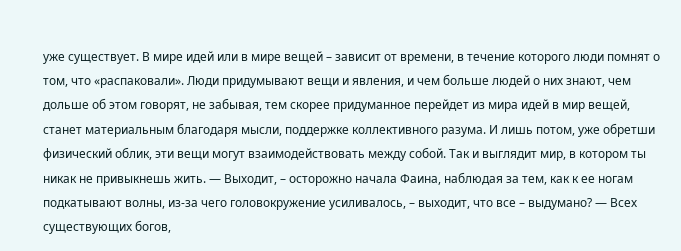уже существует. В мире идей или в мире вещей – зависит от времени, в течение которого люди помнят о том, что «распаковали». Люди придумывают вещи и явления, и чем больше людей о них знают, чем дольше об этом говорят, не забывая, тем скорее придуманное перейдет из мира идей в мир вещей, станет материальным благодаря мысли, поддержке коллективного разума. И лишь потом, уже обретши физический облик, эти вещи могут взаимодействовать между собой. Так и выглядит мир, в котором ты никак не привыкнешь жить. — Выходит, – осторожно начала Фаина, наблюдая за тем, как к ее ногам подкатывают волны, из-за чего головокружение усиливалось, – выходит, что все – выдумано? — Всех существующих богов,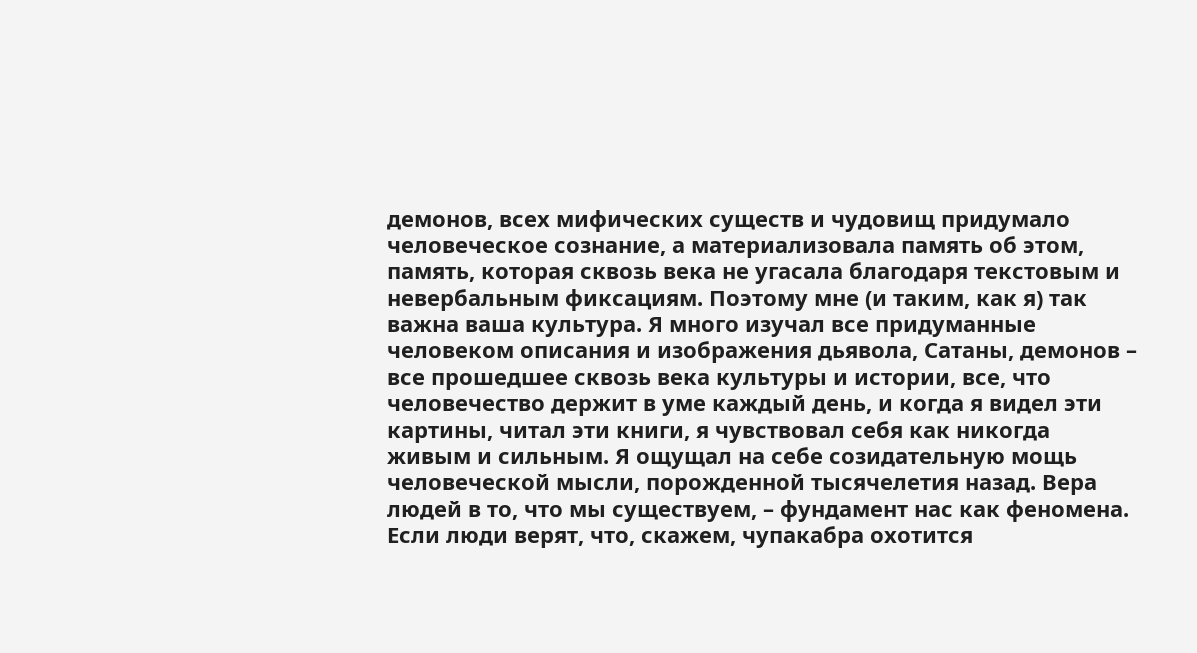демонов, всех мифических существ и чудовищ придумало человеческое сознание, а материализовала память об этом, память, которая сквозь века не угасала благодаря текстовым и невербальным фиксациям. Поэтому мне (и таким, как я) так важна ваша культура. Я много изучал все придуманные человеком описания и изображения дьявола, Сатаны, демонов – все прошедшее сквозь века культуры и истории, все, что человечество держит в уме каждый день, и когда я видел эти картины, читал эти книги, я чувствовал себя как никогда живым и сильным. Я ощущал на себе созидательную мощь человеческой мысли, порожденной тысячелетия назад. Вера людей в то, что мы существуем, – фундамент нас как феномена. Если люди верят, что, скажем, чупакабра охотится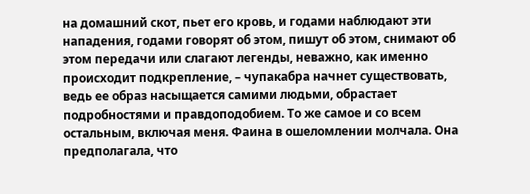на домашний скот, пьет его кровь, и годами наблюдают эти нападения, годами говорят об этом, пишут об этом, снимают об этом передачи или слагают легенды, неважно, как именно происходит подкрепление, – чупакабра начнет существовать, ведь ее образ насыщается самими людьми, обрастает подробностями и правдоподобием. То же самое и со всем остальным, включая меня. Фаина в ошеломлении молчала. Она предполагала, что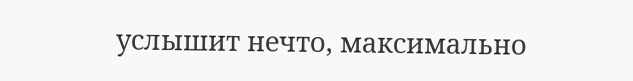услышит нечто, максимально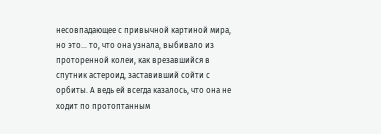несовпадающее с привычной картиной мира, но это… то, что она узнала, выбивало из проторенной колеи, как врезавшийся в спутник астероид, заставивший сойти с орбиты. А ведь ей всегда казалось, что она не ходит по протоптанным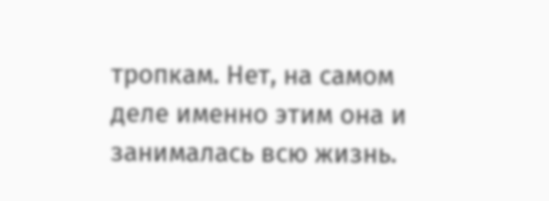тропкам. Нет, на самом деле именно этим она и занималась всю жизнь.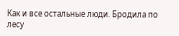Как и все остальные люди. Бродила по лесу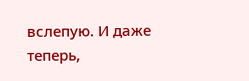вслепую. И даже теперь,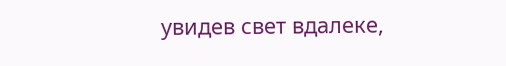увидев свет вдалеке,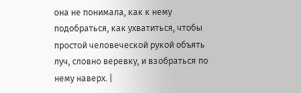она не понимала, как к нему подобраться, как ухватиться, чтобы простой человеческой рукой объять луч, словно веревку, и взобраться по нему наверх. |